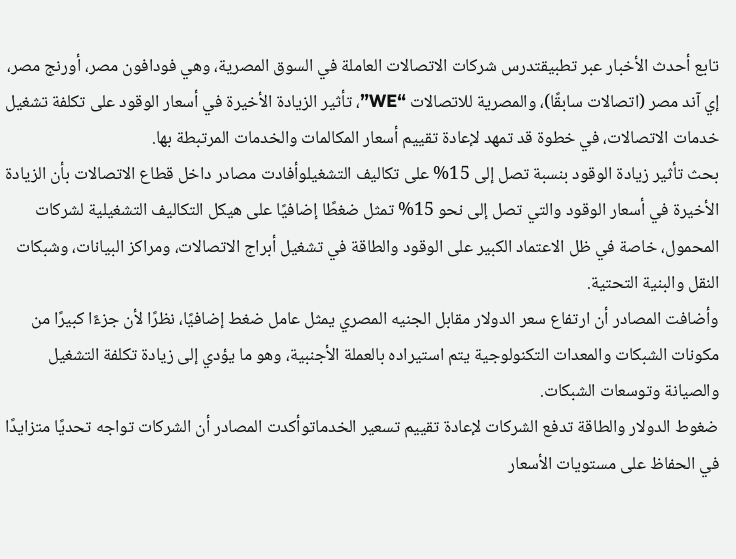تابع أحدث الأخبار عبر تطبيقتدرس شركات الاتصالات العاملة في السوق المصرية، وهي فودافون مصر، أورنج مصر، إي آند مصر (اتصالات سابقًا)، والمصرية للاتصالات “WE”، تأثير الزيادة الأخيرة في أسعار الوقود على تكلفة تشغيل خدمات الاتصالات، في خطوة قد تمهد لإعادة تقييم أسعار المكالمات والخدمات المرتبطة بها.
بحث تأثير زيادة الوقود بنسبة تصل إلى 15% على تكاليف التشغيلوأفادت مصادر داخل قطاع الاتصالات بأن الزيادة الأخيرة في أسعار الوقود والتي تصل إلى نحو 15% تمثل ضغطًا إضافيًا على هيكل التكاليف التشغيلية لشركات المحمول، خاصة في ظل الاعتماد الكبير على الوقود والطاقة في تشغيل أبراج الاتصالات، ومراكز البيانات، وشبكات النقل والبنية التحتية.
وأضافت المصادر أن ارتفاع سعر الدولار مقابل الجنيه المصري يمثل عامل ضغط إضافيًا، نظرًا لأن جزءًا كبيرًا من مكونات الشبكات والمعدات التكنولوجية يتم استيراده بالعملة الأجنبية، وهو ما يؤدي إلى زيادة تكلفة التشغيل والصيانة وتوسعات الشبكات.
ضغوط الدولار والطاقة تدفع الشركات لإعادة تقييم تسعير الخدماتوأكدت المصادر أن الشركات تواجه تحديًا متزايدًا في الحفاظ على مستويات الأسعار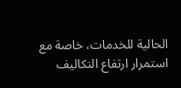الحالية للخدمات، خاصة مع استمرار ارتفاع التكاليف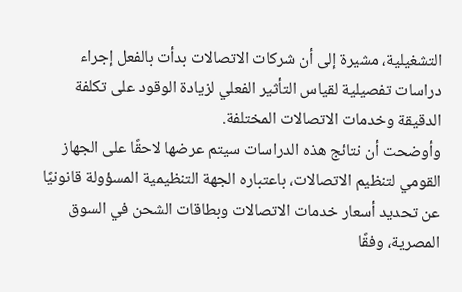التشغيلية، مشيرة إلى أن شركات الاتصالات بدأت بالفعل إجراء دراسات تفصيلية لقياس التأثير الفعلي لزيادة الوقود على تكلفة الدقيقة وخدمات الاتصالات المختلفة.
وأوضحت أن نتائج هذه الدراسات سيتم عرضها لاحقًا على الجهاز القومي لتنظيم الاتصالات، باعتباره الجهة التنظيمية المسؤولة قانونيًا عن تحديد أسعار خدمات الاتصالات وبطاقات الشحن في السوق المصرية، وفقًا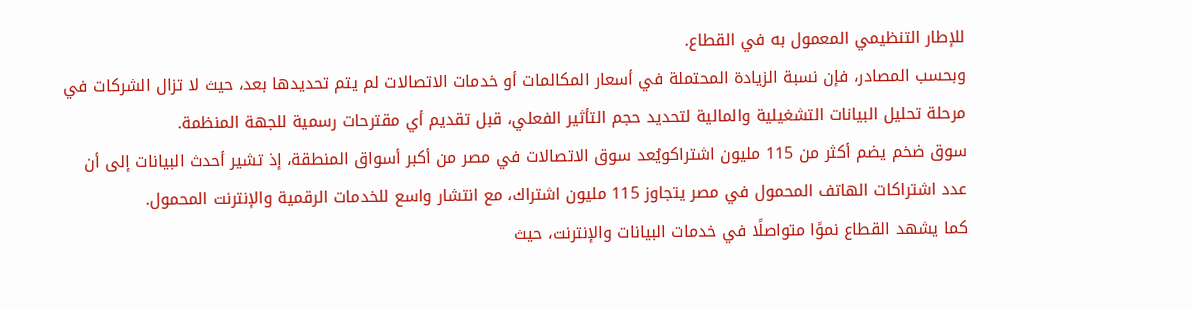للإطار التنظيمي المعمول به في القطاع.
وبحسب المصادر، فإن نسبة الزيادة المحتملة في أسعار المكالمات أو خدمات الاتصالات لم يتم تحديدها بعد، حيث لا تزال الشركات في مرحلة تحليل البيانات التشغيلية والمالية لتحديد حجم التأثير الفعلي، قبل تقديم أي مقترحات رسمية للجهة المنظمة.
سوق ضخم يضم أكثر من 115 مليون اشتراكويُعد سوق الاتصالات في مصر من أكبر أسواق المنطقة، إذ تشير أحدث البيانات إلى أن عدد اشتراكات الهاتف المحمول في مصر يتجاوز 115 مليون اشتراك، مع انتشار واسع للخدمات الرقمية والإنترنت المحمول.
كما يشهد القطاع نموًا متواصلًا في خدمات البيانات والإنترنت، حيث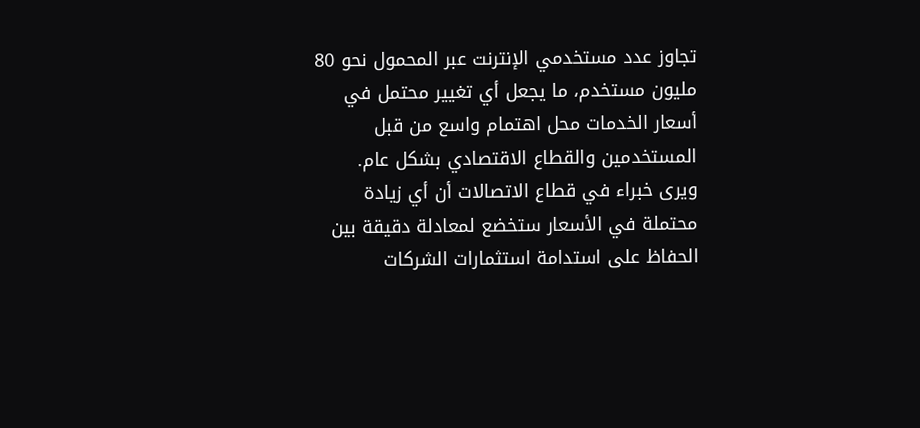تجاوز عدد مستخدمي الإنترنت عبر المحمول نحو 80 مليون مستخدم، ما يجعل أي تغيير محتمل في أسعار الخدمات محل اهتمام واسع من قبل المستخدمين والقطاع الاقتصادي بشكل عام.
ويرى خبراء في قطاع الاتصالات أن أي زيادة محتملة في الأسعار ستخضع لمعادلة دقيقة بين الحفاظ على استدامة استثمارات الشركات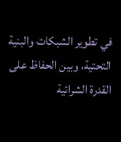في تطوير الشبكات والبنية التحتية، وبين الحفاظ على القدرة الشرائية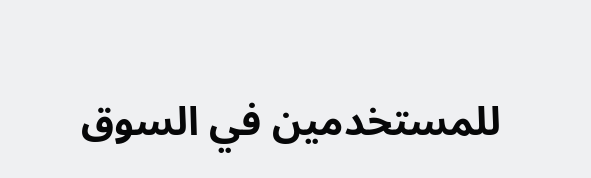للمستخدمين في السوق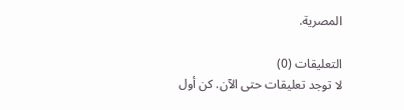المصرية.

التعليقات (0)
لا توجد تعليقات حتى الآن. كن أول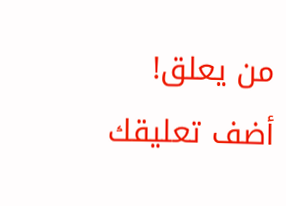من يعلق!
أضف تعليقك